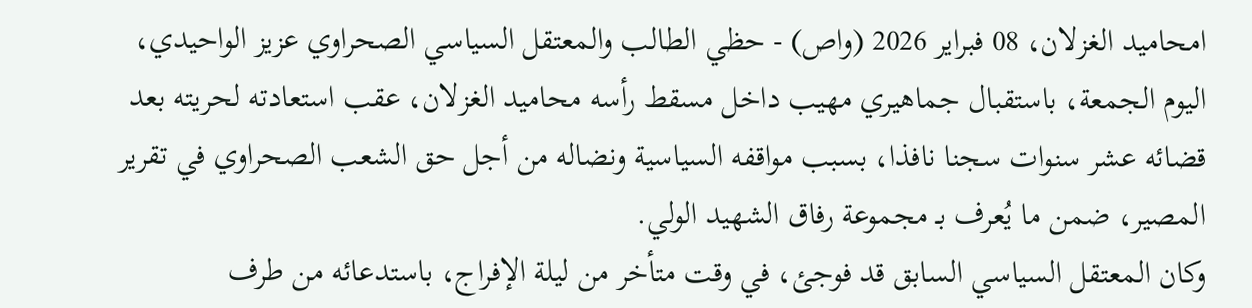امحاميد الغزلان، 08 فبراير 2026 (واص) - حظي الطالب والمعتقل السياسي الصحراوي عزيز الواحيدي، اليوم الجمعة، باستقبال جماهيري مهيب داخل مسقط رأسه محاميد الغزلان، عقب استعادته لحريته بعد قضائه عشر سنوات سجنا نافذا، بسبب مواقفه السياسية ونضاله من أجل حق الشعب الصحراوي في تقرير المصير، ضمن ما يُعرف بـ مجموعة رفاق الشهيد الولي.
وكان المعتقل السياسي السابق قد فوجئ، في وقت متأخر من ليلة الإفراج، باستدعائه من طرف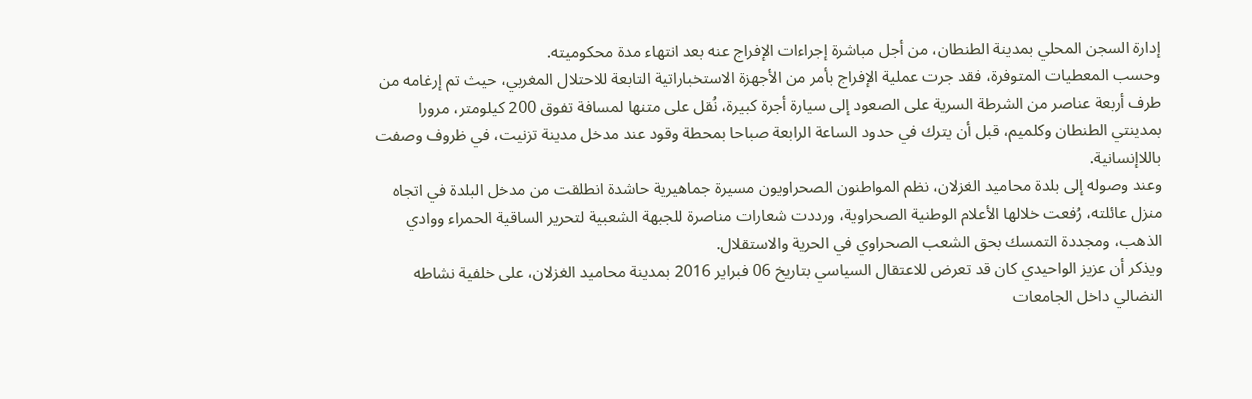إدارة السجن المحلي بمدينة الطنطان، من أجل مباشرة إجراءات الإفراج عنه بعد انتهاء مدة محكوميته.
وحسب المعطيات المتوفرة، فقد جرت عملية الإفراج بأمر من الأجهزة الاستخباراتية التابعة للاحتلال المغربي، حيث تم إرغامه من طرف أربعة عناصر من الشرطة السرية على الصعود إلى سيارة أجرة كبيرة، نُقل على متنها لمسافة تفوق 200 كيلومتر، مرورا بمدينتي الطنطان وكلميم، قبل أن يترك في حدود الساعة الرابعة صباحا بمحطة وقود عند مدخل مدينة تزنيت، في ظروف وصفت باللاإنسانية.
وعند وصوله إلى بلدة محاميد الغزلان، نظم المواطنون الصحراويون مسيرة جماهيرية حاشدة انطلقت من مدخل البلدة في اتجاه منزل عائلته، رُفعت خلالها الأعلام الوطنية الصحراوية، ورددت شعارات مناصرة للجبهة الشعبية لتحرير الساقية الحمراء ووادي الذهب، ومجددة التمسك بحق الشعب الصحراوي في الحرية والاستقلال.
ويذكر أن عزيز الواحيدي كان قد تعرض للاعتقال السياسي بتاريخ 06 فبراير 2016 بمدينة محاميد الغزلان، على خلفية نشاطه النضالي داخل الجامعات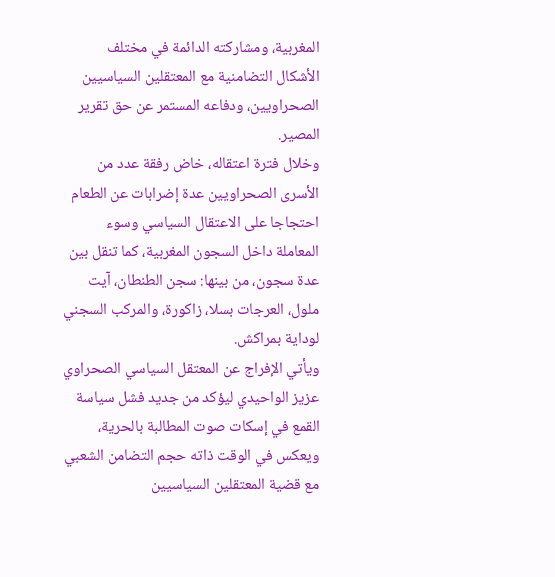المغربية، ومشاركته الدائمة في مختلف الأشكال التضامنية مع المعتقلين السياسيين الصحراويين، ودفاعه المستمر عن حق تقرير المصير.
وخلال فترة اعتقاله، خاض رفقة عدد من الأسرى الصحراويين عدة إضرابات عن الطعام احتجاجا على الاعتقال السياسي وسوء المعاملة داخل السجون المغربية، كما تنقل بين عدة سجون، من بينها: سجن الطنطان، آيت ملول، العرجات بسلا، زاكورة، والمركب السجني لوداية بمراكش.
ويأتي الإفراج عن المعتقل السياسي الصحراوي عزيز الواحيدي ليؤكد من جديد فشل سياسة القمع في إسكات صوت المطالبة بالحرية، ويعكس في الوقت ذاته حجم التضامن الشعبي مع قضية المعتقلين السياسيين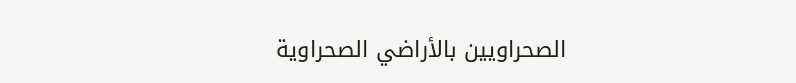الصحراويين بالأراضي الصحراوية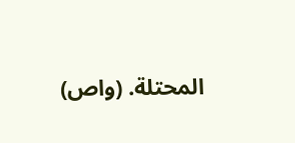المحتلة. (واص)